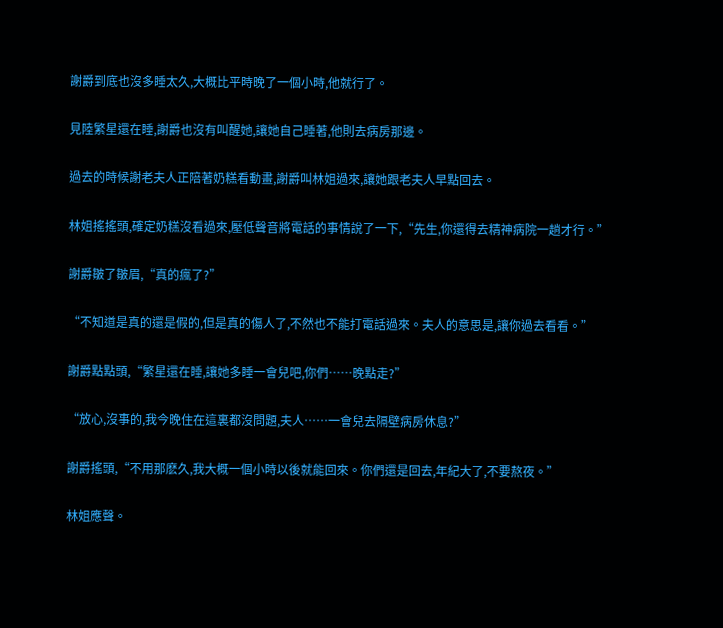謝爵到底也沒多睡太久,大概比平時晚了一個小時,他就行了。

見陸繁星還在睡,謝爵也沒有叫醒她,讓她自己睡著,他則去病房那邊。

過去的時候謝老夫人正陪著奶糕看動畫,謝爵叫林姐過來,讓她跟老夫人早點回去。

林姐搖搖頭,確定奶糕沒看過來,壓低聲音將電話的事情說了一下,“先生,你還得去精神病院一趟才行。”

謝爵皺了皺眉,“真的瘋了?”

“不知道是真的還是假的,但是真的傷人了,不然也不能打電話過來。夫人的意思是,讓你過去看看。”

謝爵點點頭,“繁星還在睡,讓她多睡一會兒吧,你們……晚點走?”

“放心,沒事的,我今晚住在這裏都沒問題,夫人……一會兒去隔壁病房休息?”

謝爵搖頭,“不用那麽久,我大概一個小時以後就能回來。你們還是回去,年紀大了,不要熬夜。”

林姐應聲。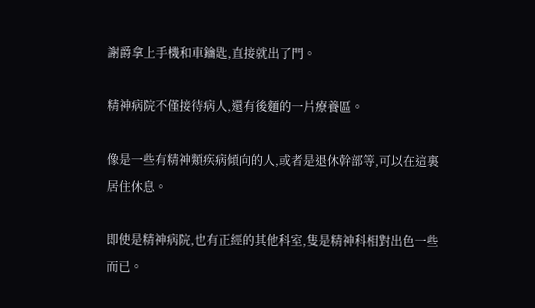謝爵拿上手機和車鑰匙,直接就出了門。

精神病院不僅接待病人,還有後麵的一片療養區。

像是一些有精神類疾病傾向的人,或者是退休幹部等,可以在這裏居住休息。

即使是精神病院,也有正經的其他科室,隻是精神科相對出色一些而已。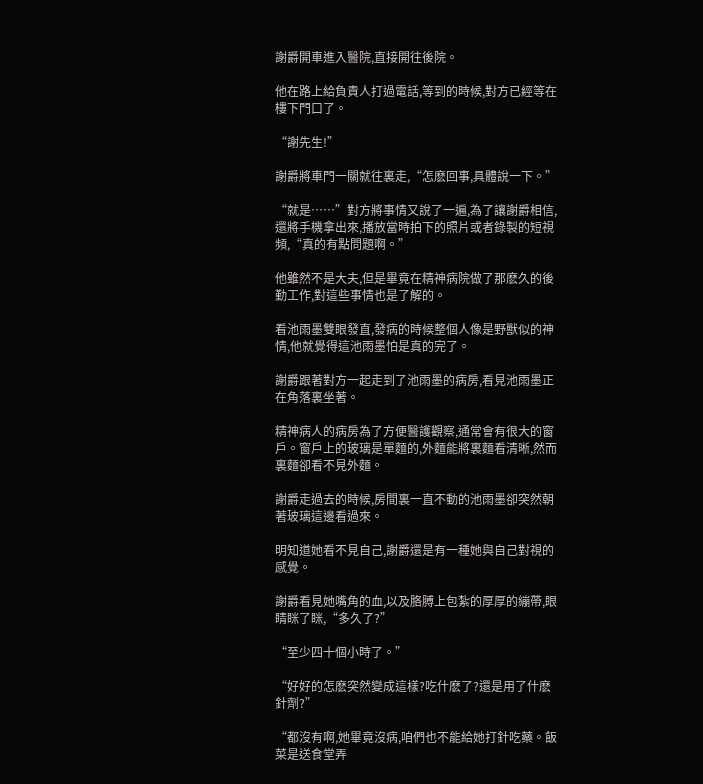謝爵開車進入醫院,直接開往後院。

他在路上給負責人打過電話,等到的時候,對方已經等在樓下門口了。

“謝先生!”

謝爵將車門一關就往裏走,“怎麽回事,具體說一下。”

“就是……”對方將事情又說了一遍,為了讓謝爵相信,還將手機拿出來,播放當時拍下的照片或者錄製的短視頻,“真的有點問題啊。”

他雖然不是大夫,但是畢竟在精神病院做了那麽久的後勤工作,對這些事情也是了解的。

看池雨墨雙眼發直,發病的時候整個人像是野獸似的神情,他就覺得這池雨墨怕是真的完了。

謝爵跟著對方一起走到了池雨墨的病房,看見池雨墨正在角落裏坐著。

精神病人的病房為了方便醫護觀察,通常會有很大的窗戶。窗戶上的玻璃是單麵的,外麵能將裏麵看清晰,然而裏麵卻看不見外麵。

謝爵走過去的時候,房間裏一直不動的池雨墨卻突然朝著玻璃這邊看過來。

明知道她看不見自己,謝爵還是有一種她與自己對視的感覺。

謝爵看見她嘴角的血,以及胳膊上包紮的厚厚的繃帶,眼睛眯了眯,“多久了?”

“至少四十個小時了。”

“好好的怎麽突然變成這樣?吃什麽了?還是用了什麽針劑?”

“都沒有啊,她畢竟沒病,咱們也不能給她打針吃藥。飯菜是送食堂弄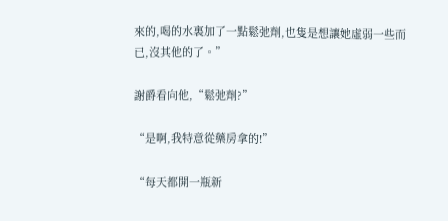來的,喝的水裏加了一點鬆弛劑,也隻是想讓她虛弱一些而已,沒其他的了。”

謝爵看向他,“鬆弛劑?”

“是啊,我特意從藥房拿的!”

“每天都開一瓶新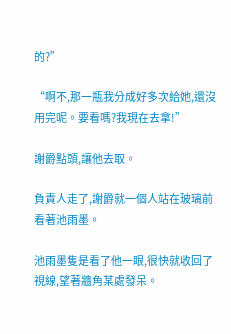的?”

“啊不,那一瓶我分成好多次給她,還沒用完呢。要看嗎?我現在去拿!”

謝爵點頭,讓他去取。

負責人走了,謝爵就一個人站在玻璃前看著池雨墨。

池雨墨隻是看了他一眼,很快就收回了視線,望著牆角某處發呆。